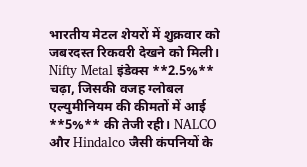भारतीय मेटल शेयरों में शुक्रवार को जबरदस्त रिकवरी देखने को मिली। Nifty Metal इंडेक्स **2.5%** चढ़ा, जिसकी वजह ग्लोबल एल्युमीनियम की कीमतों में आई **5%** की तेजी रही। NALCO और Hindalco जैसी कंपनियों के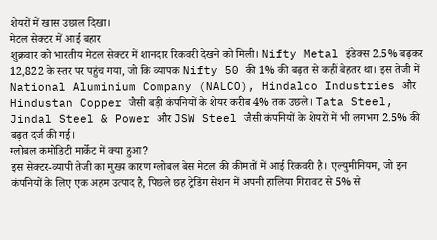शेयरों में खास उछाल दिखा।
मेटल सेक्टर में आई बहार
शुक्रवार को भारतीय मेटल सेक्टर में शानदार रिकवरी देखने को मिली। Nifty Metal इंडेक्स 2.5% बढ़कर 12,822 के स्तर पर पहुंच गया, जो कि व्यापक Nifty 50 की 1% की बढ़त से कहीं बेहतर था। इस तेजी में National Aluminium Company (NALCO), Hindalco Industries और Hindustan Copper जैसी बड़ी कंपनियों के शेयर करीब 4% तक उछले। Tata Steel, Jindal Steel & Power और JSW Steel जैसी कंपनियों के शेयरों में भी लगभग 2.5% की बढ़त दर्ज की गई।
ग्लोबल कमोडिटी मार्केट में क्या हुआ?
इस सेक्टर-व्यापी तेजी का मुख्य कारण ग्लोबल बेस मेटल की कीमतों में आई रिकवरी है। एल्युमीनियम, जो इन कंपनियों के लिए एक अहम उत्पाद है, पिछले छह ट्रेडिंग सेशन में अपनी हालिया गिरावट से 5% से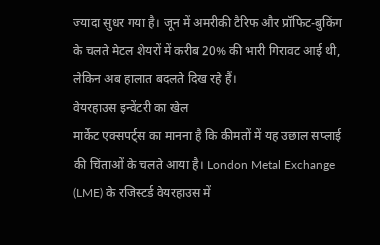ज्यादा सुधर गया है। जून में अमरीकी टैरिफ और प्रॉफिट-बुकिंग के चलते मेटल शेयरों में करीब 20% की भारी गिरावट आई थी, लेकिन अब हालात बदलते दिख रहे हैं।
वेयरहाउस इन्वेंटरी का खेल
मार्केट एक्सपर्ट्स का मानना है कि कीमतों में यह उछाल सप्लाई की चिंताओं के चलते आया है। London Metal Exchange (LME) के रजिस्टर्ड वेयरहाउस में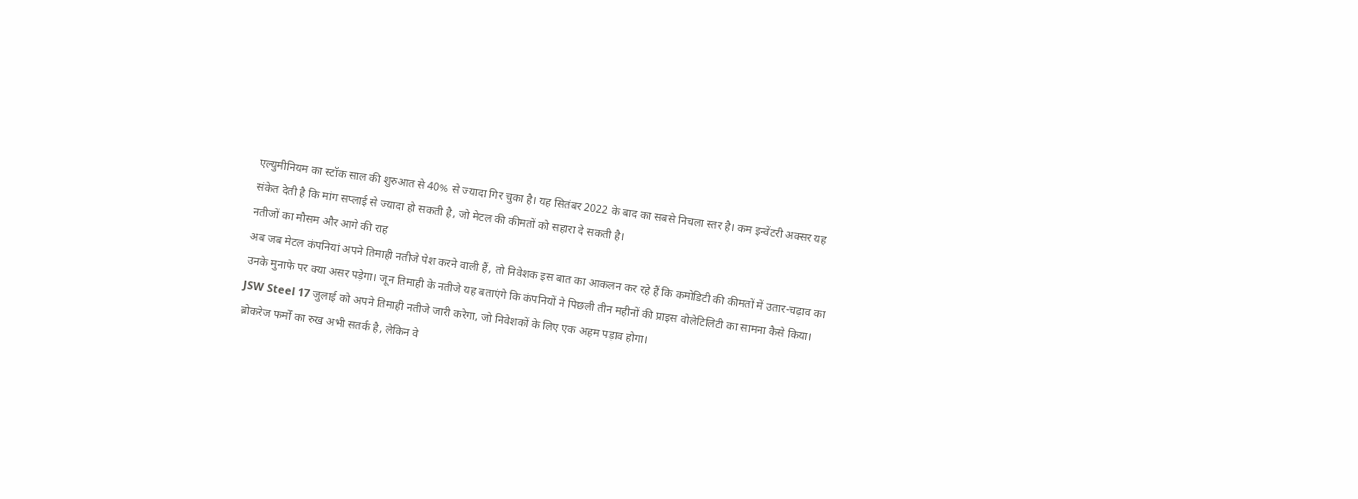एल्युमीनियम का स्टॉक साल की शुरुआत से 40% से ज्यादा गिर चुका है। यह सितंबर 2022 के बाद का सबसे निचला स्तर है। कम इन्वेंटरी अक्सर यह संकेत देती है कि मांग सप्लाई से ज्यादा हो सकती है, जो मेटल की कीमतों को सहारा दे सकती है।
नतीजों का मौसम और आगे की राह
अब जब मेटल कंपनियां अपने तिमाही नतीजे पेश करने वाली हैं, तो निवेशक इस बात का आकलन कर रहे हैं कि कमोडिटी की कीमतों में उतार-चढ़ाव का उनके मुनाफे पर क्या असर पड़ेगा। जून तिमाही के नतीजे यह बताएंगे कि कंपनियों ने पिछली तीन महीनों की प्राइस वोलेटिलिटी का सामना कैसे किया। JSW Steel 17 जुलाई को अपने तिमाही नतीजे जारी करेगा, जो निवेशकों के लिए एक अहम पड़ाव होगा।
ब्रोकरेज फर्मों का रुख अभी सतर्क है, लेकिन वे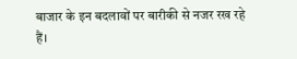बाजार के इन बदलावों पर बारीकी से नजर रख रहे हैं।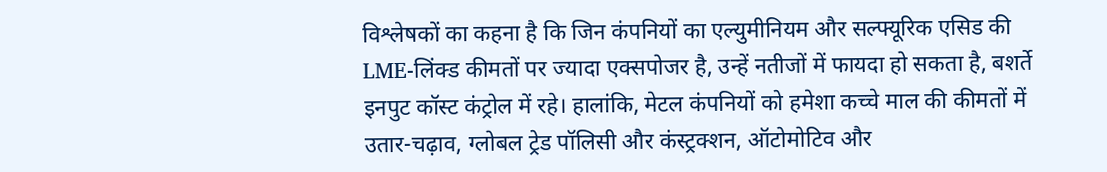विश्लेषकों का कहना है कि जिन कंपनियों का एल्युमीनियम और सल्फ्यूरिक एसिड की LME-लिंक्ड कीमतों पर ज्यादा एक्सपोजर है, उन्हें नतीजों में फायदा हो सकता है, बशर्ते इनपुट कॉस्ट कंट्रोल में रहे। हालांकि, मेटल कंपनियों को हमेशा कच्चे माल की कीमतों में उतार-चढ़ाव, ग्लोबल ट्रेड पॉलिसी और कंस्ट्रक्शन, ऑटोमोटिव और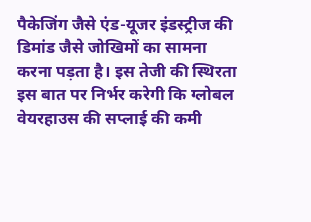पैकेजिंग जैसे एंड-यूजर इंडस्ट्रीज की डिमांड जैसे जोखिमों का सामना करना पड़ता है। इस तेजी की स्थिरता इस बात पर निर्भर करेगी कि ग्लोबल वेयरहाउस की सप्लाई की कमी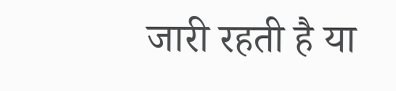जारी रहती है या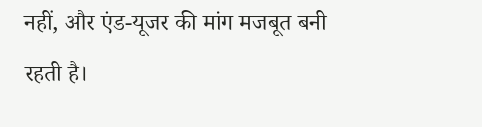नहीं, और एंड-यूजर की मांग मजबूत बनी रहती है।